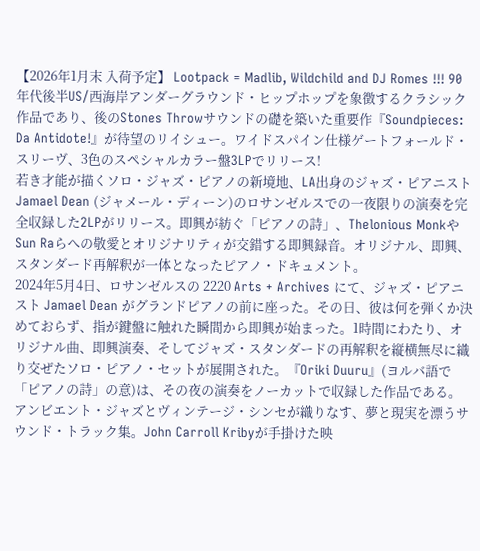【2026年1月末 入荷予定】 Lootpack = Madlib, Wildchild and DJ Romes !!! 90年代後半US/西海岸アンダーグラウンド・ヒップホップを象徴するクラシック作品であり、後のStones Throwサウンドの礎を築いた重要作『Soundpieces: Da Antidote!』が待望のリイシュー。ワイドスパイン仕様ゲートフォールド・スリーヴ、3色のスペシャルカラー盤3LPでリリース!
若き才能が描くソロ・ジャズ・ピアノの新境地、LA出身のジャズ・ピアニスト Jamael Dean (ジャメール・ディーン)のロサンゼルスでの一夜限りの演奏を完全収録した2LPがリリース。即興が紡ぐ「ピアノの詩」、Thelonious MonkやSun Raらへの敬愛とオリジナリティが交錯する即興録音。オリジナル、即興、スタンダード再解釈が一体となったピアノ・ドキュメント。
2024年5月4日、ロサンゼルスの 2220 Arts + Archives にて、ジャズ・ピアニスト Jamael Dean がグランドピアノの前に座った。その日、彼は何を弾くか決めておらず、指が鍵盤に触れた瞬間から即興が始まった。1時間にわたり、オリジナル曲、即興演奏、そしてジャズ・スタンダードの再解釈を縦横無尽に織り交ぜたソロ・ピアノ・セットが展開された。『Oriki Duuru』(ヨルバ語で「ピアノの詩」の意)は、その夜の演奏をノーカットで収録した作品である。
アンビエント・ジャズとヴィンテージ・シンセが織りなす、夢と現実を漂うサウンド・トラック集。John Carroll Kribyが手掛けた映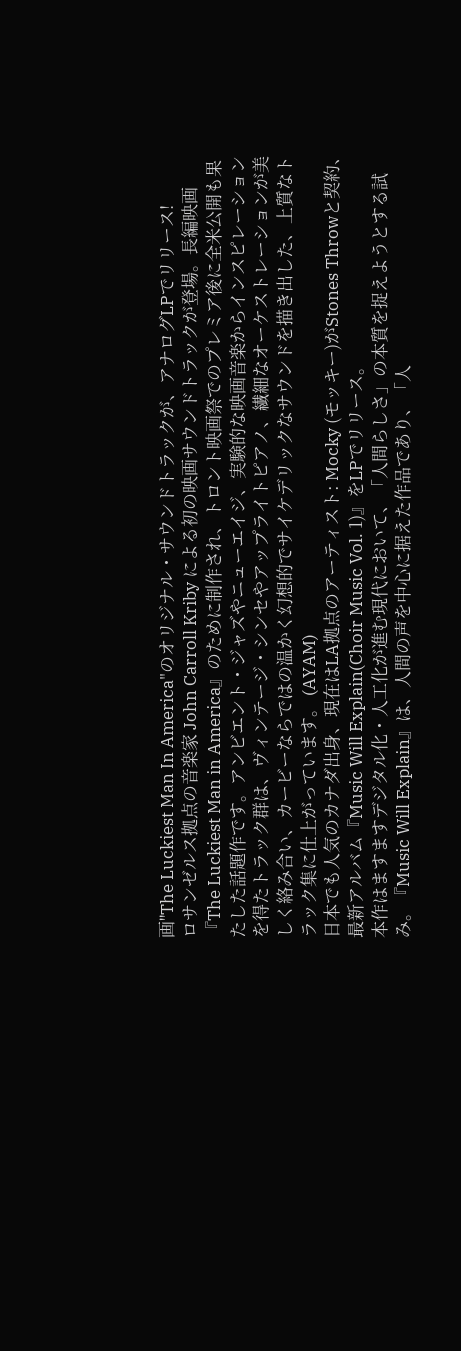画"The Luckiest Man In America"のオリジナル・サウンドトラックが、アナログLPでリリース!
ロサンゼルス拠点の音楽家 John Carroll Kriby による初の映画サウンドトラックが登場。長編映画『The Luckiest Man in America』のために制作され、トロント映画祭でのプレミア後に全米公開も果たした話題作です。アンビエント・ジャズやニューエイジ、実験的な映画音楽からインスピレーションを得たトラック群は、ヴィンテージ・シンセやアップライトピアノ、繊細なオーケストレーションが美しく絡み合い、カービーならではの温かく幻想的でサイケデリックなサウンドを描き出した、上質なトラック集に仕上がっています。 (AYAM)
日本でも人気のカナダ出身、現在はLA拠点のアーティスト: Mocky (モッキー)がStones Throwと契約、最新アルバム『Music Will Explain(Choir Music Vol. 1)』をLPでリリース。
本作はますますデジタル化・人工化が進む現代において、「人間らしさ」の本質を捉えようとする試み。『Music Will Explain』は、人間の声を中心に据えた作品であり、「人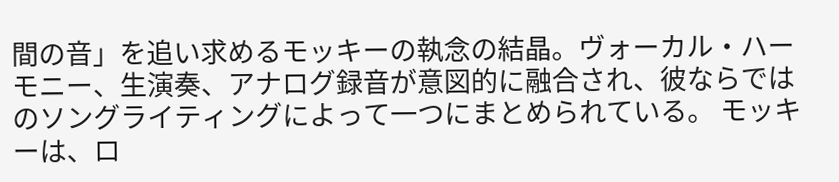間の音」を追い求めるモッキーの執念の結晶。ヴォーカル・ハーモニー、生演奏、アナログ録音が意図的に融合され、彼ならではのソングライティングによって一つにまとめられている。 モッキーは、ロ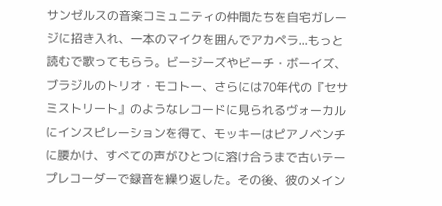サンゼルスの音楽コミュニティの仲間たちを自宅ガレージに招き入れ、一本のマイクを囲んでアカペラ...もっと読むで歌ってもらう。ビージーズやビーチ・ボーイズ、ブラジルのトリオ・モコトー、さらには70年代の『セサミストリート』のようなレコードに見られるヴォーカルにインスピレーションを得て、モッキーはピアノベンチに腰かけ、すべての声がひとつに溶け合うまで古いテープレコーダーで録音を繰り返した。その後、彼のメイン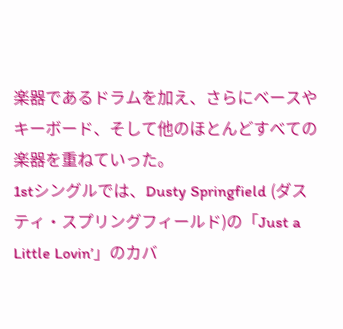楽器であるドラムを加え、さらにベースやキーボード、そして他のほとんどすべての楽器を重ねていった。
1stシングルでは、Dusty Springfield (ダスティ・スプリングフィールド)の「Just a Little Lovin’」のカバ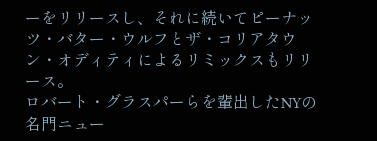ーをリリースし、それに続いてピーナッツ・バター・ウルフとザ・コリアタウン・オディティによるリミックスもリリース。
ロバート・グラスパーらを輩出したNYの名門ニュー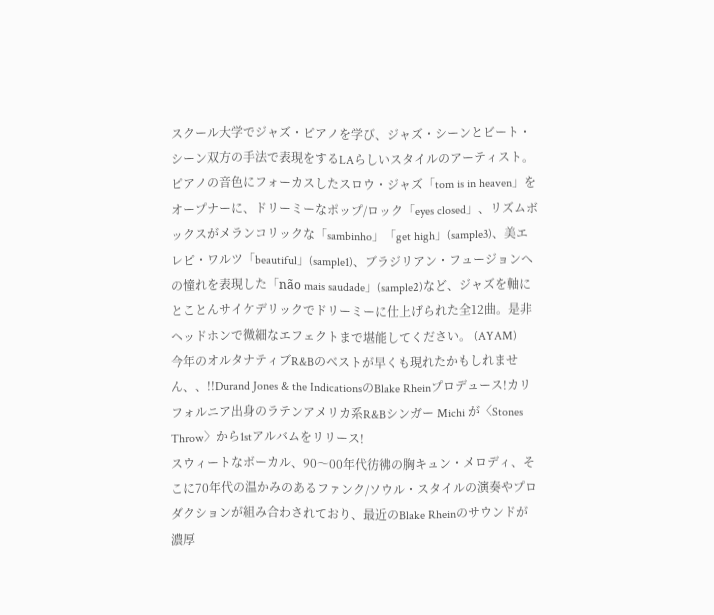スクール大学でジャズ・ピアノを学び、ジャズ・シーンとビート・シーン双方の手法で表現をするLAらしいスタイルのアーティスト。ピアノの音色にフォーカスしたスロウ・ジャズ「tom is in heaven」をオープナーに、ドリーミーなポップ/ロック「eyes closed」、リズムボックスがメランコリックな「sambinho」「get high」(sample3)、美エレピ・ワルツ「beautiful」(sample1)、ブラジリアン・フュージョンへの憧れを表現した「não mais saudade」(sample2)など、ジャズを軸にとことんサイケデリックでドリーミーに仕上げられた全12曲。是非ヘッドホンで微細なエフェクトまで堪能してください。 (AYAM)
今年のオルタナティブR&Bのベストが早くも現れたかもしれません、、!!Durand Jones & the IndicationsのBlake Rheinプロデュース!カリフォルニア出身のラテンアメリカ系R&Bシンガー Michi が〈Stones Throw〉から1stアルバムをリリース!
スウィートなボーカル、90〜00年代彷彿の胸キュン・メロディ、そこに70年代の温かみのあるファンク/ソウル・スタイルの演奏やプロダクションが組み合わされており、最近のBlake Rheinのサウンドが濃厚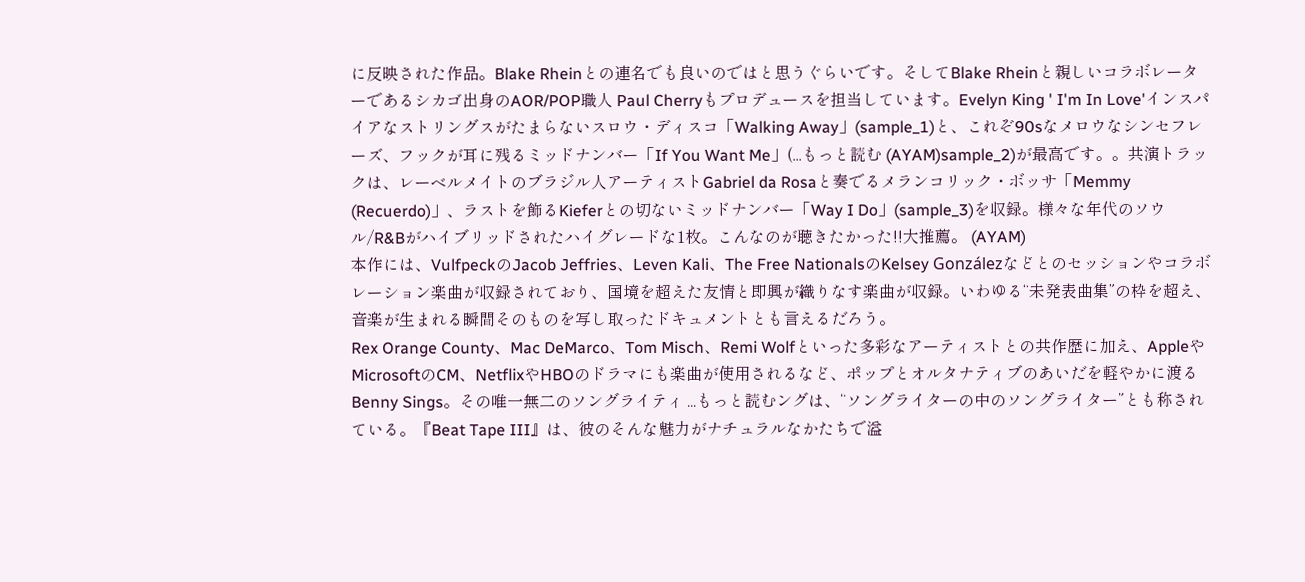に反映された作品。Blake Rheinとの連名でも良いのではと思うぐらいです。そしてBlake Rheinと親しいコラボレーターであるシカゴ出身のAOR/POP職人 Paul Cherryもプロデュースを担当しています。Evelyn King ' I'm In Love'インスパイアなストリングスがたまらないスロウ・ディスコ「Walking Away」(sample_1)と、これぞ90sなメロウなシンセフレーズ、フックが耳に残るミッドナンバー「If You Want Me」(...もっと読む (AYAM)sample_2)が最高です。。共演トラックは、レーベルメイトのブラジル人アーティストGabriel da Rosaと奏でるメランコリック・ボッサ「Memmy (Recuerdo)」、ラストを飾るKieferとの切ないミッドナンバー「Way I Do」(sample_3)を収録。様々な年代のソウル/R&Bがハイブリッドされたハイグレードな1枚。こんなのが聴きたかった!!大推薦。 (AYAM)
本作には、VulfpeckのJacob Jeffries、Leven Kali、The Free NationalsのKelsey Gonzálezなどとのセッションやコラボレーション楽曲が収録されており、国境を超えた友情と即興が織りなす楽曲が収録。いわゆる“未発表曲集”の枠を超え、音楽が生まれる瞬間そのものを写し取ったドキュメントとも言えるだろう。
Rex Orange County、Mac DeMarco、Tom Misch、Remi Wolfといった多彩なアーティストとの共作歴に加え、AppleやMicrosoftのCM、NetflixやHBOのドラマにも楽曲が使用されるなど、ポップとオルタナティブのあいだを軽やかに渡るBenny Sings。その唯一無二のソングライティ ...もっと読むングは、“ソングライターの中のソングライター”とも称されている。『Beat Tape III』は、彼のそんな魅力がナチュラルなかたちで溢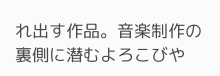れ出す作品。音楽制作の裏側に潜むよろこびや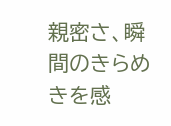親密さ、瞬間のきらめきを感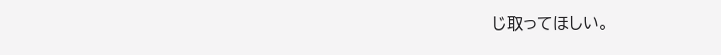じ取ってほしい。